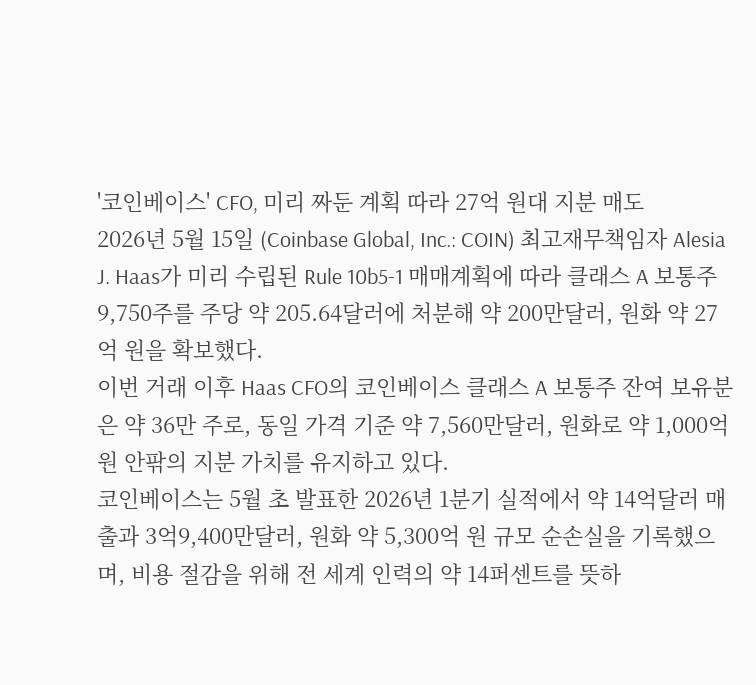'코인베이스' CFO, 미리 짜둔 계획 따라 27억 원대 지분 매도
2026년 5월 15일 (Coinbase Global, Inc.: COIN) 최고재무책임자 Alesia J. Haas가 미리 수립된 Rule 10b5-1 매매계획에 따라 클래스 A 보통주 9,750주를 주당 약 205.64달러에 처분해 약 200만달러, 원화 약 27억 원을 확보했다.
이번 거래 이후 Haas CFO의 코인베이스 클래스 A 보통주 잔여 보유분은 약 36만 주로, 동일 가격 기준 약 7,560만달러, 원화로 약 1,000억 원 안팎의 지분 가치를 유지하고 있다.
코인베이스는 5월 초 발표한 2026년 1분기 실적에서 약 14억달러 매출과 3억9,400만달러, 원화 약 5,300억 원 규모 순손실을 기록했으며, 비용 절감을 위해 전 세계 인력의 약 14퍼센트를 뜻하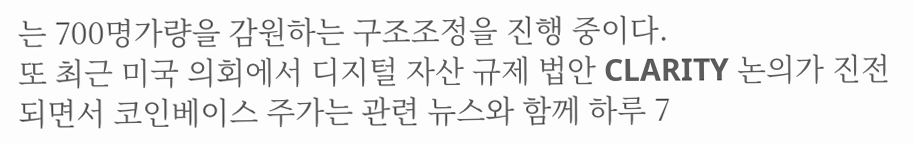는 700명가량을 감원하는 구조조정을 진행 중이다.
또 최근 미국 의회에서 디지털 자산 규제 법안 CLARITY 논의가 진전되면서 코인베이스 주가는 관련 뉴스와 함께 하루 7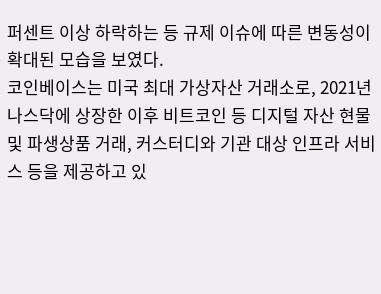퍼센트 이상 하락하는 등 규제 이슈에 따른 변동성이 확대된 모습을 보였다.
코인베이스는 미국 최대 가상자산 거래소로, 2021년 나스닥에 상장한 이후 비트코인 등 디지털 자산 현물 및 파생상품 거래, 커스터디와 기관 대상 인프라 서비스 등을 제공하고 있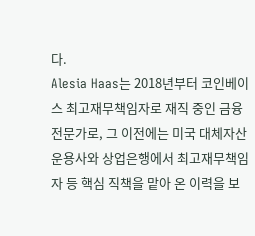다.
Alesia Haas는 2018년부터 코인베이스 최고재무책임자로 재직 중인 금융 전문가로, 그 이전에는 미국 대체자산 운용사와 상업은행에서 최고재무책임자 등 핵심 직책을 맡아 온 이력을 보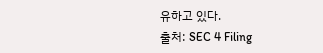유하고 있다.
출처: SEC 4 Filing